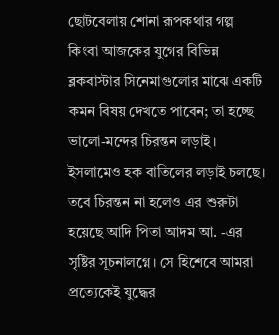ছোটবেলায় শোনা রূপকথার গল্প কিংবা আজকের যুগের বিভিন্ন ব্লকবাস্টার সিনেমাগুলোর মাঝে একটি কমন বিষয় দেখতে পাবেন; তা হচ্ছে ভালো-মন্দের চিরন্তন লড়াই। ইসলামেও হক বাতিলের লড়াই চলছে। তবে চিরন্তন না হলেও এর শুরুটা হয়েছে আদি পিতা আদম আ. -এর সৃষ্টির সূচনালগ্নে। সে হিশেবে আমরা প্রত্যেকেই যুদ্ধের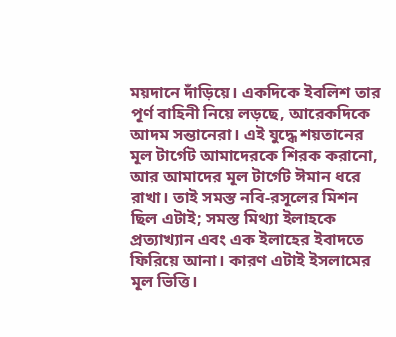ময়দানে দাঁড়িয়ে। একদিকে ইবলিশ তার পূর্ণ বাহিনী নিয়ে লড়ছে, আরেকদিকে আদম সন্তানেরা। এই যুদ্ধে শয়তানের মূল টার্গেট আমাদেরকে শিরক করানো, আর আমাদের মূল টার্গেট ঈমান ধরে রাখা। তাই সমস্ত নবি-রসূলের মিশন ছিল এটাই; সমস্ত মিথ্যা ইলাহকে প্রত্যাখ্যান এবং এক ইলাহের ইবাদতে ফিরিয়ে আনা। কারণ এটাই ইসলামের মূল ভিত্তি।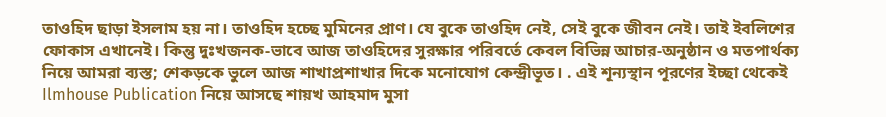তাওহিদ ছাড়া ইসলাম হয় না। তাওহিদ হচ্ছে মুমিনের প্রাণ। যে বুকে তাওহিদ নেই, সেই বুকে জীবন নেই। তাই ইবলিশের ফোকাস এখানেই। কিন্তু দুঃখজনক-ভাবে আজ তাওহিদের সুরক্ষার পরিবর্তে কেবল বিভিন্ন আচার-অনুষ্ঠান ও মতপার্থক্য নিয়ে আমরা ব্যস্ত; শেকড়কে ভুলে আজ শাখাপ্রশাখার দিকে মনোযোগ কেন্দ্রীভূত। . এই শূন্যস্থান পূরণের ইচ্ছা থেকেই Ilmhouse Publication নিয়ে আসছে শায়খ আহমাদ মুসা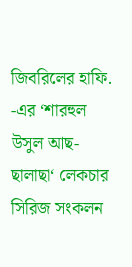জিবরিলের হাফি. -এর ‘শারহুল উসুল আছ-ছালাছা‘ লেকচার সিরিজ সংকলন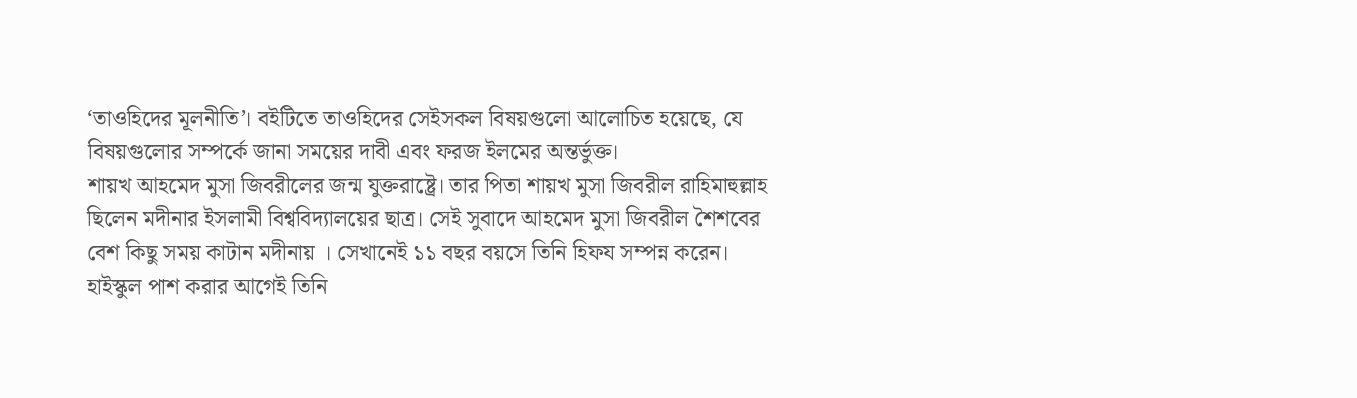‘তাওহিদের মূলনীতি’। বইটিতে তাওহিদের সেইসকল বিষয়গুলো আলোচিত হয়েছে, যে বিষয়গুলোর সম্পর্কে জানা সময়ের দাবী এবং ফরজ ইলমের অন্তর্ভুক্ত।
শায়খ আহমেদ মুসা জিবরীলের জন্ম যুক্তরাষ্ট্রে। তার পিতা শায়খ মুসা জিবরীল রাহিমাহুল্লাহ ছিলেন মদীনার ইসলামী বিশ্ববিদ্যালয়ের ছাত্র। সেই সুবাদে আহমেদ মুসা জিবরীল শৈশবের বেশ কিছু সময় কাটান মদীনায় । সেখানেই ১১ বছর বয়সে তিনি হিফয সম্পন্ন করেন। হাইস্কুল পাশ করার আগেই তিনি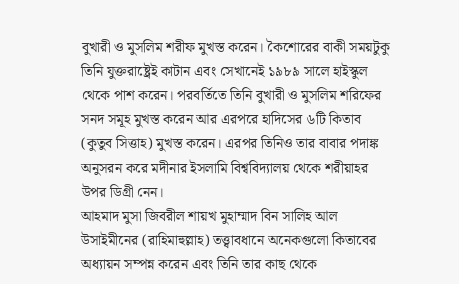বুখারী ও মুসলিম শরীফ মুখস্ত করেন। কৈশোরের বাকী সময়টুকু তিনি যুক্তরাষ্ট্রেই কাটান এবং সেখানেই ১৯৮৯ সালে হাইস্কুল থেকে পাশ করেন। পরবর্তিতে তিনি বুখারী ও মুসলিম শরিফের সনদ সমূহ মুখস্ত করেন আর এরপরে হাদিসের ৬টি কিতাব (কুতুব সিত্তাহ) মুখস্ত করেন। এরপর তিনিও তার বাবার পদাঙ্ক অনুসরন করে মদীনার ইসলামি বিশ্ববিদ্যালয় থেকে শরীয়াহর উপর ডিগ্রী নেন।
আহমাদ মুসা জিবরীল শায়খ মুহাম্মাদ বিন সালিহ আল উসাইমীনের (রাহিমাহুল্লাহ) তত্ত্বাবধানে অনেকগুলো কিতাবের অধ্যায়ন সম্পন্ন করেন এবং তিনি তার কাছ থেকে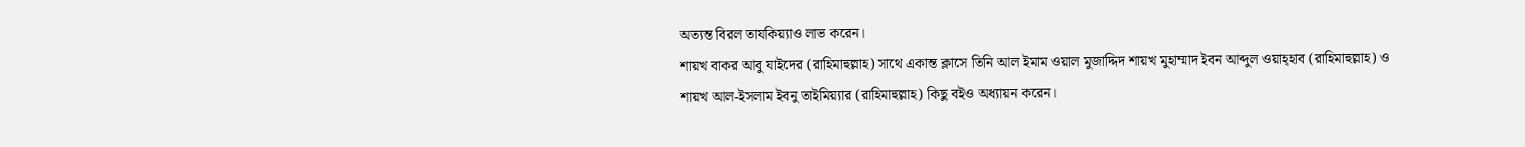অত্যন্ত বিরল তাযকিয়্যাও লাভ করেন।
শায়খ বাকর আবু যাইদের (রাহিমাহুল্লাহ) সাথে একান্ত ক্লাসে তিনি আল ইমাম ওয়াল মুজাদ্দিদ শায়খ মুহাম্মাদ ইবন আব্দুল ওয়াহ্হাব (রাহিমাহুল্লাহ) ও শায়খ আল-ইসলাম ইবনু তাইমিয়্যার (রাহিমাহুল্লাহ) কিছু বইও অধ্যায়ন করেন।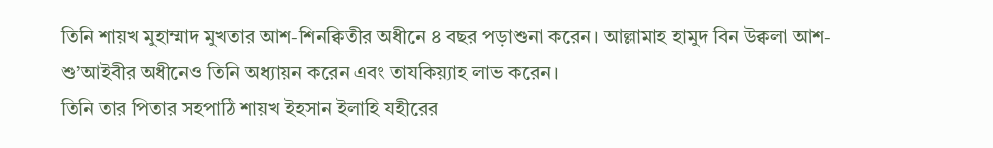তিনি শায়খ মুহাম্মাদ মুখতার আশ-শিনক্বিতীর অধীনে ৪ বছর পড়াশুনা করেন। আল্লামাহ হামুদ বিন উক্বলা আশ- শু’আইবীর অধীনেও তিনি অধ্যায়ন করেন এবং তাযকিয়্যাহ লাভ করেন।
তিনি তার পিতার সহপাঠি শায়খ ইহসান ইলাহি যহীরের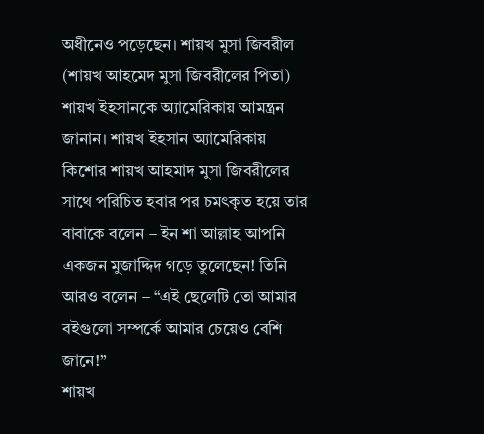অধীনেও পড়েছেন। শায়খ মুসা জিবরীল (শায়খ আহমেদ মুসা জিবরীলের পিতা) শায়খ ইহসানকে অ্যামেরিকায় আমন্ত্রন জানান। শায়খ ইহসান অ্যামেরিকায় কিশোর শায়খ আহমাদ মুসা জিবরীলের সাথে পরিচিত হবার পর চমৎকৃত হয়ে তার বাবাকে বলেন – ইন শা আল্লাহ আপনি একজন মুজাদ্দিদ গড়ে তুলেছেন! তিনি আরও বলেন – “এই ছেলেটি তো আমার বইগুলো সম্পর্কে আমার চেয়েও বেশি জানে!”
শায়খ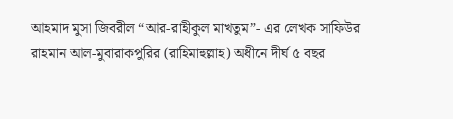আহমাদ মুসা জিবরীল “আর-রাহীকুল মাখতুম”- এর লেখক সাফিউর রাহমান আল-মুবারাকপুরির (রাহিমাহুল্লাহ) অধীনে দীর্ঘ ৫ বছর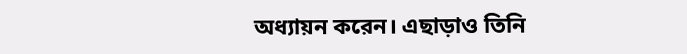অধ্যায়ন করেন। এছাড়াও তিনি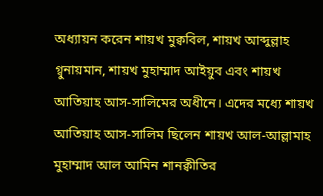অধ্যায়ন করেন শায়খ মুক্ববিল, শায়খ আব্দুল্লাহ গ্বুনায়মান, শায়খ মুহাম্মাদ আইয়ুব এবং শায়খ আতিয়াহ আস-সালিমের অধীনে। এদের মধ্যে শায়খ আতিয়াহ আস-সালিম ছিলেন শায়খ আল-আল্লামাহ মুহাম্মাদ আল আমিন শানক্বীতির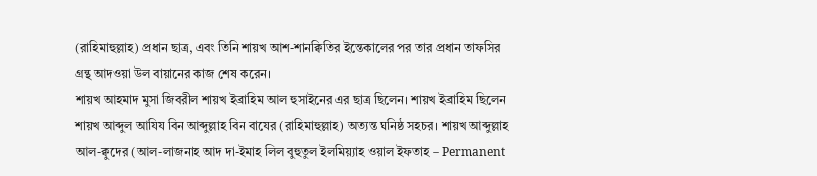(রাহিমাহুল্লাহ) প্রধান ছাত্র, এবং তিনি শায়খ আশ-শানক্বিতির ইন্তেকালের পর তার প্রধান তাফসির গ্রন্থ আদওয়া উল বায়ানের কাজ শেষ করেন।
শায়খ আহমাদ মুসা জিবরীল শায়খ ইব্রাহিম আল হুসাইনের এর ছাত্র ছিলেন। শায়খ ইব্রাহিম ছিলেন শায়খ আব্দুল আযিয বিন আব্দুল্লাহ বিন বাযের (রাহিমাহুল্লাহ) অত্যন্ত ঘনিষ্ঠ সহচর। শায়খ আব্দুল্লাহ আল-ক্বুদের (আল-লাজনাহ আদ দা-ইমাহ লিল বুহুতুল ইলমিয়্যাহ ওয়াল ইফতাহ – Permanent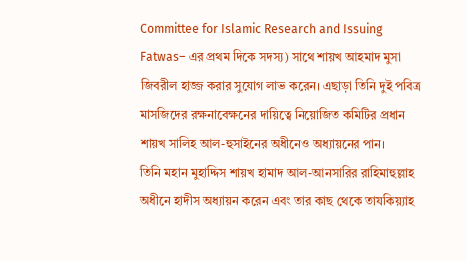Committee for Islamic Research and Issuing Fatwas– এর প্রথম দিকে সদস্য) সাথে শায়খ আহমাদ মুসা জিবরীল হাজ্জ করার সুযোগ লাভ করেন। এছাড়া তিনি দুই পবিত্র মাসজিদের রক্ষনাবেক্ষনের দায়িত্বে নিয়োজিত কমিটির প্রধান শায়খ সালিহ আল-হুসাইনের অধীনেও অধ্যায়নের পান।
তিনি মহান মুহাদ্দিস শায়খ হামাদ আল-আনসারির রাহিমাহুল্লাহ অধীনে হাদীস অধ্যায়ন করেন এবং তার কাছ থেকে তাযকিয়্যাহ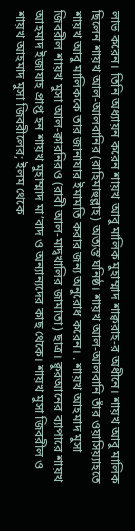লাভ করেন। তিনি অধ্যায়ন করেন শায়খ আবু মালিক মুহাম্মাদ শাক্বরাহ-র অধীনে। শায়খ আবু মালিক ছিলেন শায়খ আল-আলবানির (রাহিমাহুল্লাহ) অত্যন্ত ঘনিষ্ঠ। শায়খ আল-আলবানি তাঁর ওয়াসিয়্যাহতে শায়খ আবু মালিককে তার জানাযার ইমামতি করার জন্য অনুরোধ করেন। . শায়খ আহমাদ মুসা জিবরীল শায়খ মুসা আল-ক্বারনিরও (রাবী আল-মাদ্বখালির জামাতা) ছাত্র। ক্বুরআনের ব্যাপারে শায়খ আহমাদ ইজাযাহ প্রাপ্ত হন শায়খ মুহাম্মাদ মা’বাদ ও অন্যান্যদের কাছ থেকে। শায়খ মুসা জিবরীল ও শায়খ আহমাদ মুসা জিবরীলের; ইলম থেকে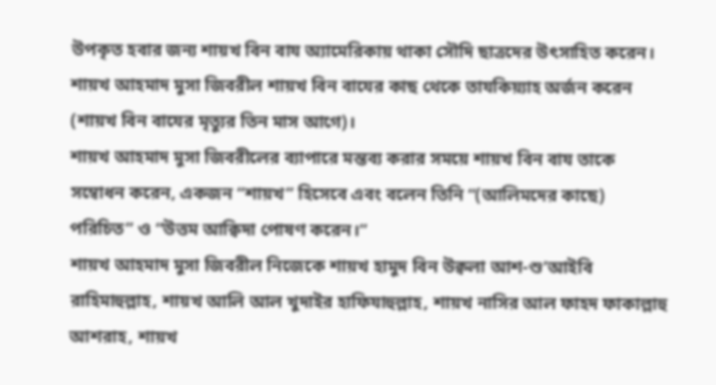উপকৃত হবার জন্য শায়খ বিন বায অ্যামেরিকায় থাকা সৌদি ছাত্রদের উৎসাহিত করেন। শায়খ আহমাদ মুসা জিবরীল শায়খ বিন বাযের কাছ থেকে তাযকিয়্যাহ অর্জন করেন (শায়খ বিন বাযের মৃত্যুর তিন মাস আগে)।
শায়খ আহমাদ মুসা জিবরীলের ব্যাপারে মন্তব্য করার সময়ে শায়খ বিন বায তাকে সম্বোধন করেন, একজন “শায়খ” হিসেবে এবং বলেন তিনি “(আলিমদের কাছে) পরিচিত” ও “উত্তম আক্বিদা পোষণ করেন।”
শায়খ আহমাদ মুসা জিবরীল নিজেকে শায়খ হামুদ বিন উক্বলা আশ-শু’আইবি রাহিমাহুল্লাহ, শায়খ আলি আল খুদাইর হাফিযাহুল্লাহ, শায়খ নাসির আল ফাহদ ফাকাল্লাহু আশরাহ, শায়খ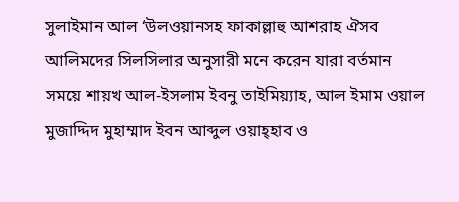সুলাইমান আল ‘উলওয়ানসহ ফাকাল্লাহু আশরাহ ঐসব আলিমদের সিলসিলার অনুসারী মনে করেন যারা বর্তমান সময়ে শায়খ আল-ইসলাম ইবনু তাইমিয়্যাহ, আল ইমাম ওয়াল মুজাদ্দিদ মুহাম্মাদ ইবন আব্দুল ওয়াহ্হাব ও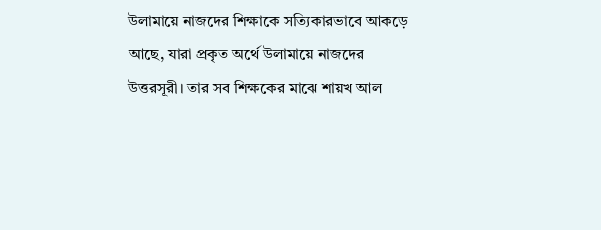উলামায়ে নাজদের শিক্ষাকে সত্যিকারভাবে আকড়ে আছে, যারা প্রকৃত অর্থে উলামায়ে নাজদের উত্তরসূরী। তার সব শিক্ষকের মাঝে শায়খ আল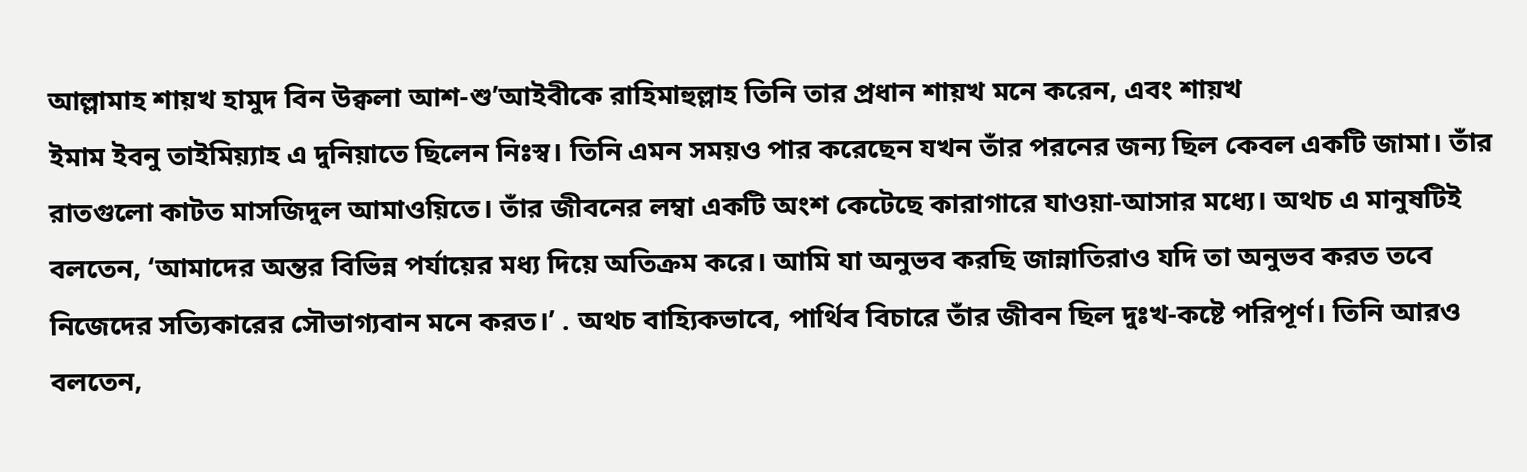আল্লামাহ শায়খ হামুদ বিন উক্বলা আশ-শু’আইবীকে রাহিমাহুল্লাহ তিনি তার প্রধান শায়খ মনে করেন, এবং শায়খ
ইমাম ইবনু তাইমিয়্যাহ এ দুনিয়াতে ছিলেন নিঃস্ব। তিনি এমন সময়ও পার করেছেন যখন তাঁর পরনের জন্য ছিল কেবল একটি জামা। তাঁর রাতগুলো কাটত মাসজিদুল আমাওয়িতে। তাঁর জীবনের লম্বা একটি অংশ কেটেছে কারাগারে যাওয়া-আসার মধ্যে। অথচ এ মানুষটিই বলতেন, ‘আমাদের অন্তর বিভিন্ন পর্যায়ের মধ্য দিয়ে অতিক্রম করে। আমি যা অনুভব করছি জান্নাতিরাও যদি তা অনুভব করত তবে নিজেদের সত্যিকারের সৌভাগ্যবান মনে করত।’ . অথচ বাহ্যিকভাবে, পার্থিব বিচারে তাঁর জীবন ছিল দুঃখ-কষ্টে পরিপূর্ণ। তিনি আরও বলতেন,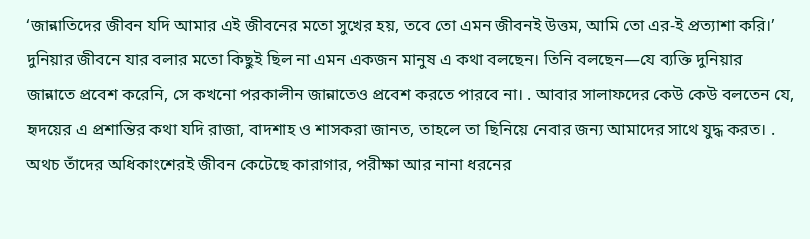‘জান্নাতিদের জীবন যদি আমার এই জীবনের মতো সুখের হয়, তবে তো এমন জীবনই উত্তম, আমি তো এর-ই প্রত্যাশা করি।’ দুনিয়ার জীবনে যার বলার মতো কিছুই ছিল না এমন একজন মানুষ এ কথা বলছেন। তিনি বলছেন—যে ব্যক্তি দুনিয়ার জান্নাতে প্রবেশ করেনি, সে কখনো পরকালীন জান্নাতেও প্রবেশ করতে পারবে না। . আবার সালাফদের কেউ কেউ বলতেন যে, হৃদয়ের এ প্রশান্তির কথা যদি রাজা, বাদশাহ ও শাসকরা জানত, তাহলে তা ছিনিয়ে নেবার জন্য আমাদের সাথে যুদ্ধ করত। . অথচ তাঁদের অধিকাংশেরই জীবন কেটেছে কারাগার, পরীক্ষা আর নানা ধরনের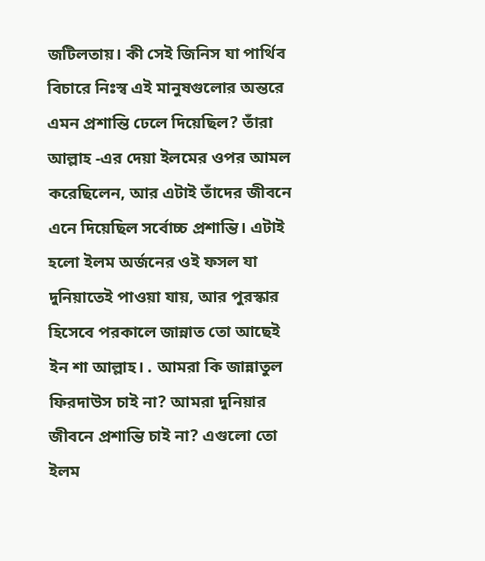জটিলতায়। কী সেই জিনিস যা পার্থিব বিচারে নিঃস্ব এই মানুষগুলোর অন্তরে এমন প্রশান্তি ঢেলে দিয়েছিল? তাঁরা আল্লাহ -এর দেয়া ইলমের ওপর আমল করেছিলেন, আর এটাই তাঁদের জীবনে এনে দিয়েছিল সর্বোচ্চ প্রশান্তি। এটাই হলো ইলম অর্জনের ওই ফসল যা দুনিয়াতেই পাওয়া যায়, আর পুরস্কার হিসেবে পরকালে জান্নাত তো আছেই ইন শা আল্লাহ। . আমরা কি জান্নাতুল ফিরদাউস চাই না? আমরা দুনিয়ার জীবনে প্রশান্তি চাই না? এগুলো তো ইলম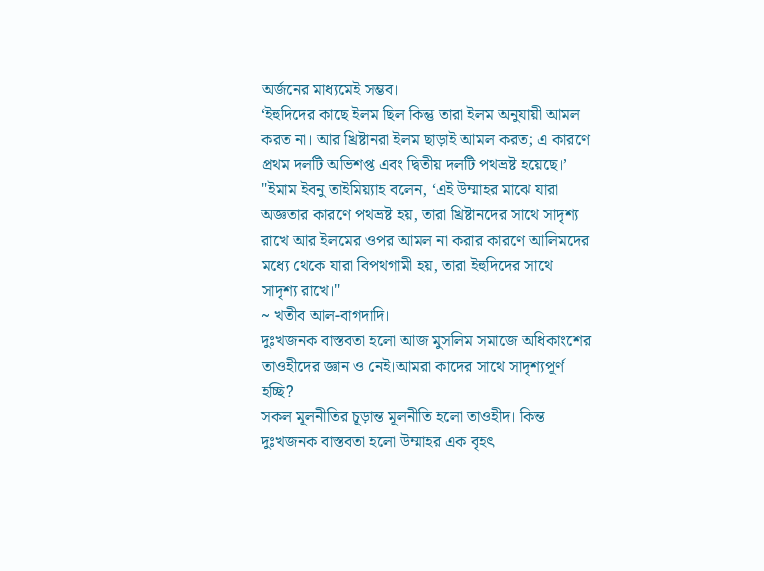অর্জনের মাধ্যমেই সম্ভব।
‘ইহুদিদের কাছে ইলম ছিল কিন্তু তারা ইলম অনুযায়ী আমল করত না। আর খ্রিষ্টানরা ইলম ছাড়াই আমল করত; এ কারণে প্রথম দলটি অভিশপ্ত এবং দ্বিতীয় দলটি পথভ্রষ্ট হয়েছে।’
"ইমাম ইবনু তাইমিয়্যাহ বলেন, ‘এই উম্মাহর মাঝে যারা অজ্ঞতার কারণে পথভ্রষ্ট হয়, তারা খ্রিষ্টানদের সাথে সাদৃশ্য রাখে আর ইলমের ওপর আমল না করার কারণে আলিমদের মধ্যে থেকে যারা বিপথগামী হয়, তারা ইহুদিদের সাথে সাদৃশ্য রাখে।"
~ খতীব আল-বাগদাদি।
দুঃখজনক বাস্তবতা হলো আজ মুসলিম সমাজে অধিকাংশের তাওহীদের জ্ঞান ও নেই।আমরা কাদের সাথে সাদৃশ্যপূর্ণ হচ্ছি?
সকল মূলনীতির চূড়ান্ত মূলনীতি হলো তাওহীদ। কিন্ত দুঃখজনক বাস্তবতা হলো উম্মাহর এক বৃহৎ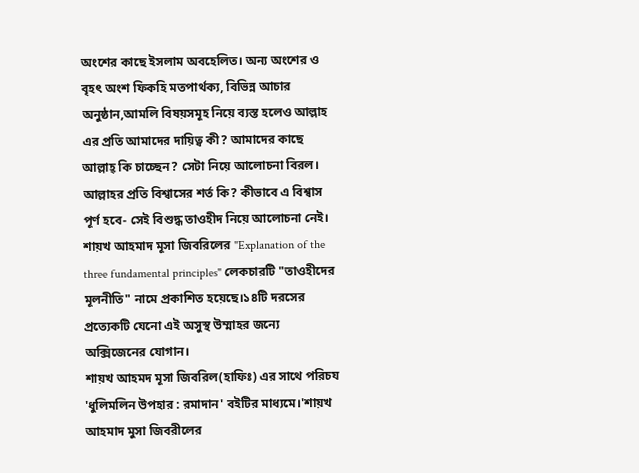অংশের কাছে ইসলাম অবহেলিত। অন্য অংশের ও বৃহৎ অংশ ফিকহি মতপার্থক্য, বিভিন্ন আচার অনুষ্ঠান,আমলি বিষয়সমূহ নিয়ে ব্যস্ত হলেও আল্লাহ এর প্রতি আমাদের দায়িত্ব কী? আমাদের কাছে আল্লাহ্ কি চাচ্ছেন? সেটা নিয়ে আলোচনা বিরল। আল্লাহর প্রতি বিশ্বাসের শর্ত কি? কীভাবে এ বিশ্বাস পূর্ণ হবে- সেই বিশুদ্ধ তাওহীদ নিয়ে আলোচনা নেই।
শায়খ আহমাদ মূসা জিবরিলের "Explanation of the three fundamental principles" লেকচারটি "তাওহীদের মূলনীতি" নামে প্রকাশিত হয়েছে।১৪টি দরসের প্রত্যেকটি যেনো এই অসুস্থ উম্মাহর জন্যে অক্সিজেনের যোগান।
শায়খ আহমদ মূসা জিবরিল(হাফিঃ) এর সাথে পরিচয 'ধুলিমলিন উপহার : রমাদান' বইটির মাধ্যমে।'শায়খ আহমাদ মুসা জিবরীলের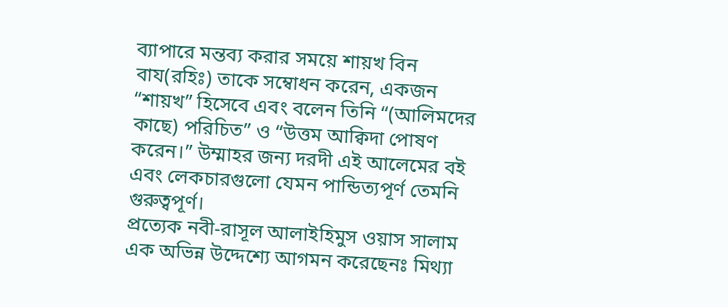ব্যাপারে মন্তব্য করার সময়ে শায়খ বিন বায(রহিঃ) তাকে সম্বোধন করেন, একজন “শায়খ” হিসেবে এবং বলেন তিনি “(আলিমদের কাছে) পরিচিত” ও “উত্তম আক্বিদা পোষণ করেন।” উম্মাহর জন্য দরদী এই আলেমের বই এবং লেকচারগুলো যেমন পান্ডিত্যপূর্ণ তেমনি গুরুত্বপূর্ণ।
প্রত্যেক নবী-রাসূল আলাইহিমুস ওয়াস সালাম এক অভিন্ন উদ্দেশ্যে আগমন করেছেনঃ মিথ্যা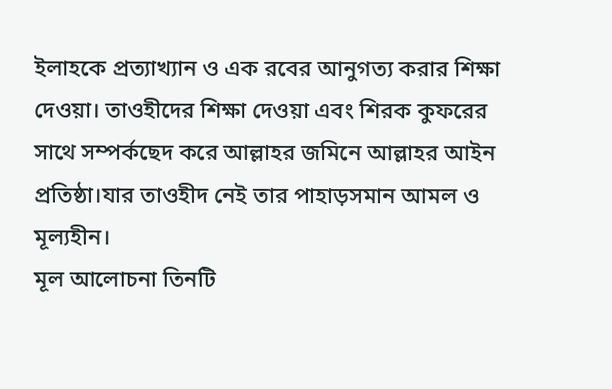ইলাহকে প্রত্যাখ্যান ও এক রবের আনুগত্য করার শিক্ষা দেওয়া। তাওহীদের শিক্ষা দেওয়া এবং শিরক কুফরের সাথে সম্পর্কছেদ করে আল্লাহর জমিনে আল্লাহর আইন প্রতিষ্ঠা।যার তাওহীদ নেই তার পাহাড়সমান আমল ও মূল্যহীন।
মূল আলোচনা তিনটি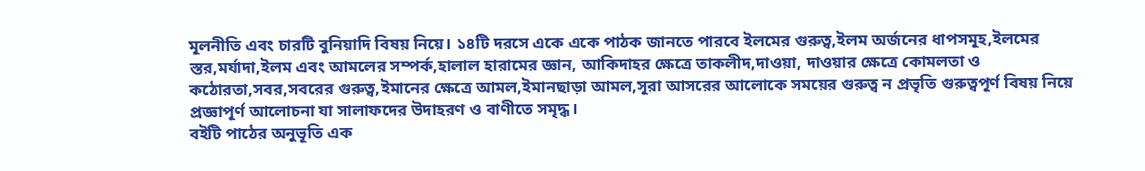মূলনীতি এবং চারটি বুনিয়াদি বিষয় নিয়ে। ১৪টি দরসে একে একে পাঠক জানতে পারবে ইলমের গুরুত্ব,ইলম অর্জনের ধাপসমূহ,ইলমের স্তর,মর্যাদা,ইলম এবং আমলের সম্পর্ক,হালাল হারামের জ্ঞান, আকিদাহর ক্ষেত্রে তাকলীদ,দাওয়া, দাওয়ার ক্ষেত্রে কোমলতা ও কঠোরতা,সবর,সবরের গুরুত্ব,ইমানের ক্ষেত্রে আমল,ইমানছাড়া আমল,সূরা আসরের আলোকে সময়ের গুরুত্ব ন প্রভৃতি গুরুত্বপূর্ণ বিষয় নিয়ে প্রজ্ঞাপূর্ণ আলোচনা যা সালাফদের উদাহরণ ও বাণীতে সমৃদ্ধ।
বইটি পাঠের অনুভূতি এক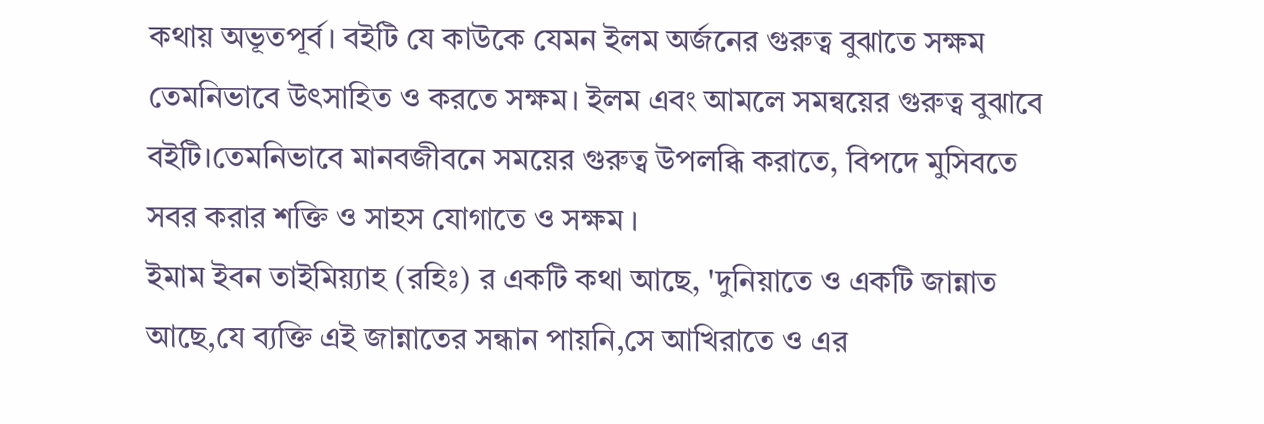কথায় অভূতপূর্ব। বইটি যে কাউকে যেমন ইলম অর্জনের গুরুত্ব বুঝাতে সক্ষম তেমনিভাবে উৎসাহিত ও করতে সক্ষম। ইলম এবং আমলে সমন্বয়ের গুরুত্ব বুঝাবে বইটি।তেমনিভাবে মানবজীবনে সময়ের গুরুত্ব উপলব্ধি করাতে, বিপদে মুসিবতে সবর করার শক্তি ও সাহস যোগাতে ও সক্ষম ।
ইমাম ইবন তাইমিয়্যাহ (রহিঃ) র একটি কথা আছে, 'দুনিয়াতে ও একটি জান্নাত আছে,যে ব্যক্তি এই জান্নাতের সন্ধান পায়নি,সে আখিরাতে ও এর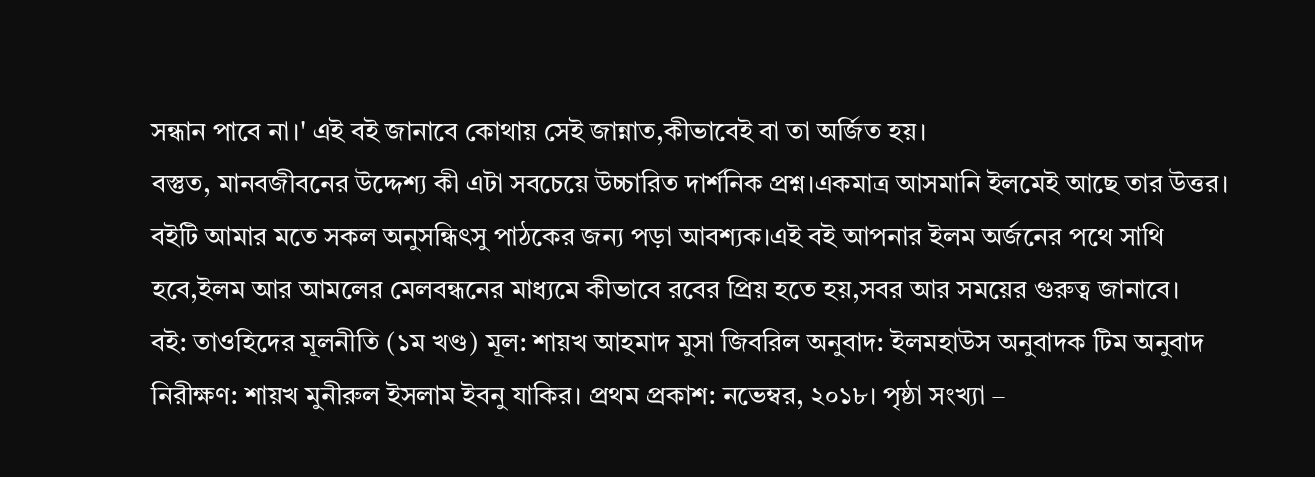সন্ধান পাবে না।' এই বই জানাবে কোথায় সেই জান্নাত,কীভাবেই বা তা অর্জিত হয়।
বস্তুত, মানবজীবনের উদ্দেশ্য কী এটা সবচেয়ে উচ্চারিত দার্শনিক প্রশ্ন।একমাত্র আসমানি ইলমেই আছে তার উত্তর।
বইটি আমার মতে সকল অনুসন্ধিৎসু পাঠকের জন্য পড়া আবশ্যক।এই বই আপনার ইলম অর্জনের পথে সাথি হবে,ইলম আর আমলের মেলবন্ধনের মাধ্যমে কীভাবে রবের প্রিয় হতে হয়,সবর আর সময়ের গুরুত্ব জানাবে।
বই: তাওহিদের মূলনীতি (১ম খণ্ড) মূল: শায়খ আহমাদ মুসা জিবরিল অনুবাদ: ইলমহাউস অনুবাদক টিম অনুবাদ নিরীক্ষণ: শায়খ মুনীরুল ইসলাম ইবনু যাকির। প্রথম প্রকাশ: নভেম্বর, ২০১৮। পৃষ্ঠা সংখ্যা –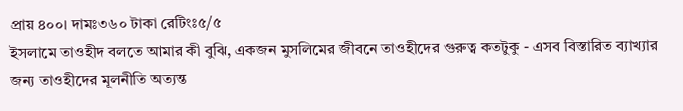প্রায় ৪০০। দামঃ৩৬০ টাকা রেটিংঃ৫/৫
ইসলামে তাওহীদ বলতে আমার কী বুঝি, একজন মুসলিমের জীবনে তাওহীদের গুরুত্ব কতটুকু - এসব বিস্তারিত ব্যাখ্যার জন্য তাওহীদের মূলনীতি অত্যন্ত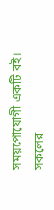সময়পোযোগী একটি বই। সকলের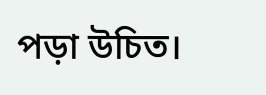পড়া উচিত।